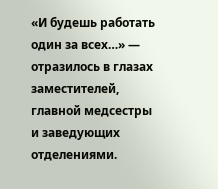«И будешь работать один за всех…» — отразилось в глазах заместителей, главной медсестры и заведующих отделениями.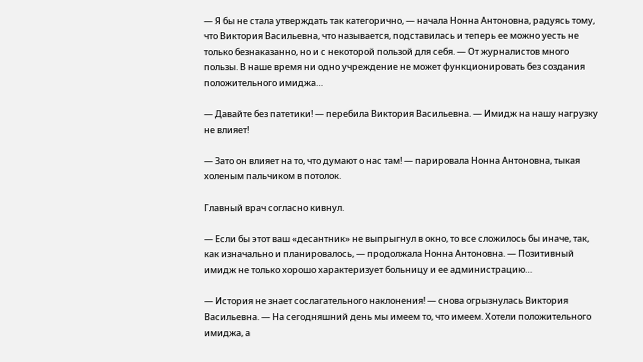— Я бы не стала утверждать так категорично, — начала Нонна Антоновна, радуясь тому, что Виктория Васильевна, что называется, подставилась и теперь ее можно уесть не только безнаказанно, но и с некоторой пользой для себя. — От журналистов много пользы. В наше время ни одно учреждение не может функционировать без создания положительного имиджа…

— Давайте без патетики! — перебила Виктория Васильевна. — Имидж на нашу нагрузку не влияет!

— Зато он влияет на то, что думают о нас там! — парировала Нонна Антоновна, тыкая холеным пальчиком в потолок.

Главный врач согласно кивнул.

— Если бы этот ваш «десантник» не выпрыгнул в окно, то все сложилось бы иначе, так, как изначально и планировалось, — продолжала Нонна Антоновна. — Позитивный имидж не только хорошо характеризует больницу и ее администрацию…

— История не знает сослагательного наклонения! — снова огрызнулась Виктория Васильевна. — На сегодняшний день мы имеем то, что имеем. Хотели положительного имиджа, а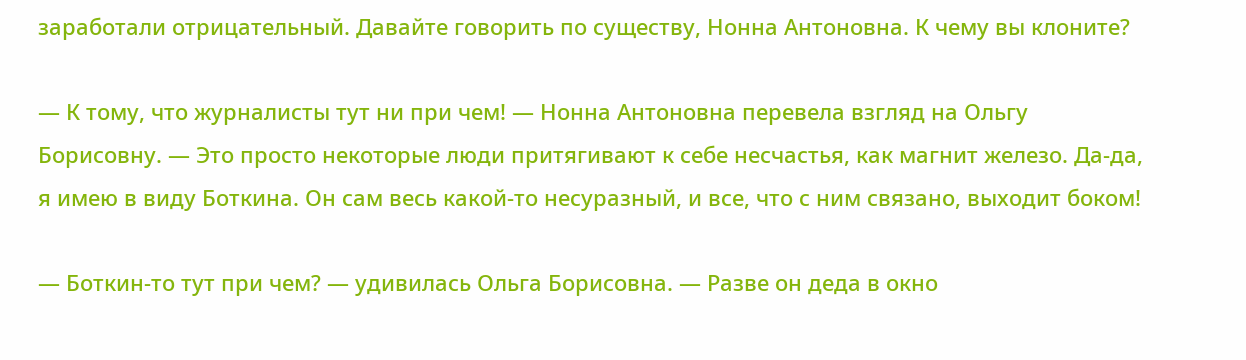заработали отрицательный. Давайте говорить по существу, Нонна Антоновна. К чему вы клоните?

— К тому, что журналисты тут ни при чем! — Нонна Антоновна перевела взгляд на Ольгу Борисовну. — Это просто некоторые люди притягивают к себе несчастья, как магнит железо. Да-да, я имею в виду Боткина. Он сам весь какой-то несуразный, и все, что с ним связано, выходит боком!

— Боткин-то тут при чем? — удивилась Ольга Борисовна. — Разве он деда в окно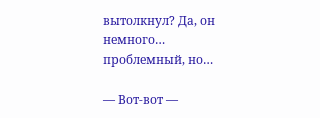вытолкнул? Да, он немного… проблемный, но…

— Вот-вот —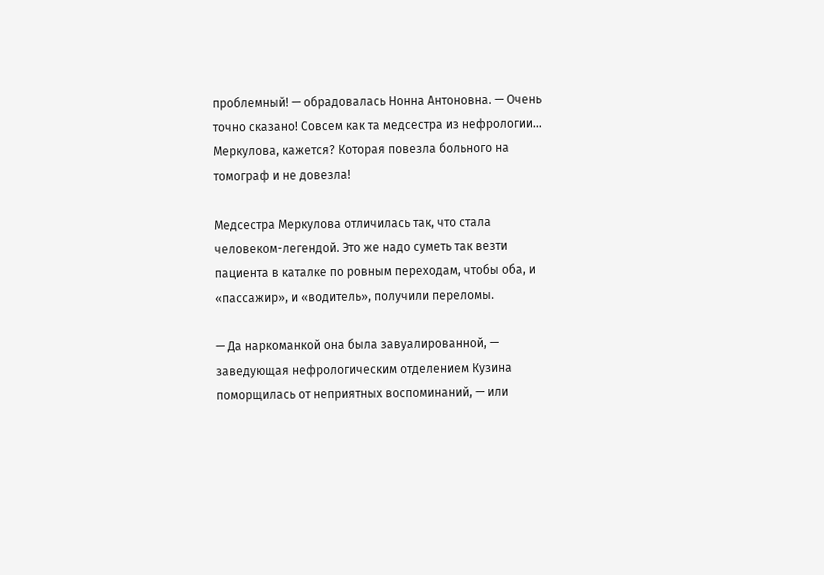проблемный! — обрадовалась Нонна Антоновна. — Очень точно сказано! Совсем как та медсестра из нефрологии… Меркулова, кажется? Которая повезла больного на томограф и не довезла!

Медсестра Меркулова отличилась так, что стала человеком-легендой. Это же надо суметь так везти пациента в каталке по ровным переходам, чтобы оба, и «пассажир», и «водитель», получили переломы.

— Да наркоманкой она была завуалированной, — заведующая нефрологическим отделением Кузина поморщилась от неприятных воспоминаний, — или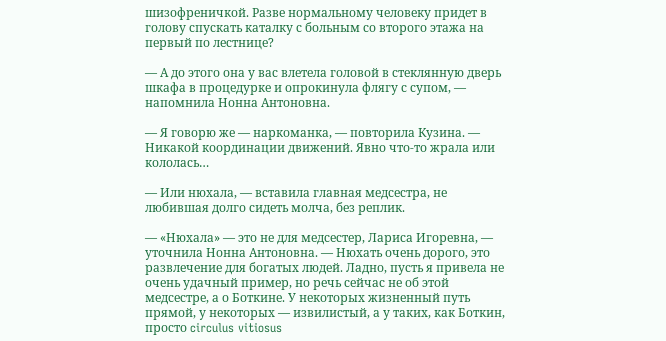шизофреничкой. Разве нормальному человеку придет в голову спускать каталку с больным со второго этажа на первый по лестнице?

— А до этого она у вас влетела головой в стеклянную дверь шкафа в процедурке и опрокинула флягу с супом, — напомнила Нонна Антоновна.

— Я говорю же — наркоманка, — повторила Кузина. — Никакой координации движений. Явно что-то жрала или кололась…

— Или нюхала, — вставила главная медсестра, не любившая долго сидеть молча, без реплик.

— «Нюхала» — это не для медсестер, Лариса Игоревна, — уточнила Нонна Антоновна. — Нюхать очень дорого, это развлечение для богатых людей. Ладно, пусть я привела не очень удачный пример, но речь сейчас не об этой медсестре, а о Боткине. У некоторых жизненный путь прямой, у некоторых — извилистый, а у таких, как Боткин, просто circulus vitiosus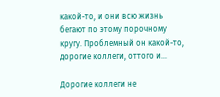какой-то, и они всю жизнь бегают по этому порочному кругу. Проблемный он какой-то, дорогие коллеги, оттого и…

Дорогие коллеги не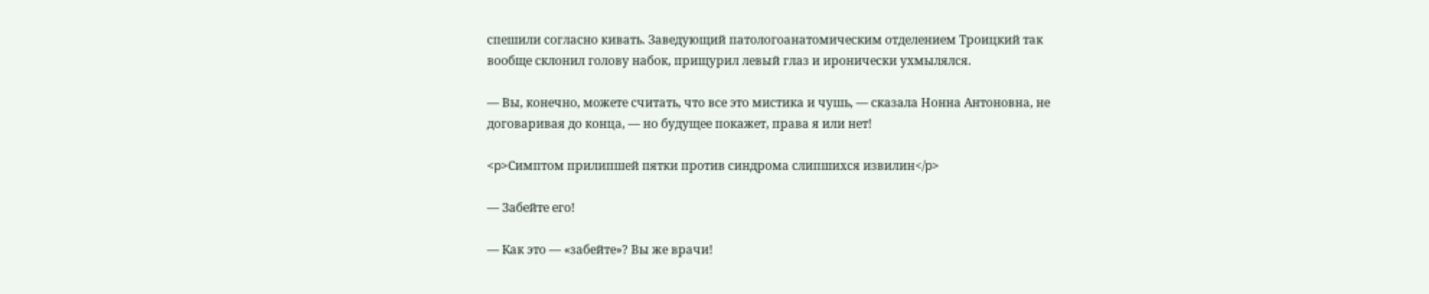спешили согласно кивать. Заведующий патологоанатомическим отделением Троицкий так вообще склонил голову набок, прищурил левый глаз и иронически ухмылялся.

— Вы, конечно, можете считать, что все это мистика и чушь, — сказала Нонна Антоновна, не договаривая до конца, — но будущее покажет, права я или нет!

<p>Симптом прилипшей пятки против синдрома слипшихся извилин</p>

— Забейте его!

— Как это — «забейте»? Вы же врачи!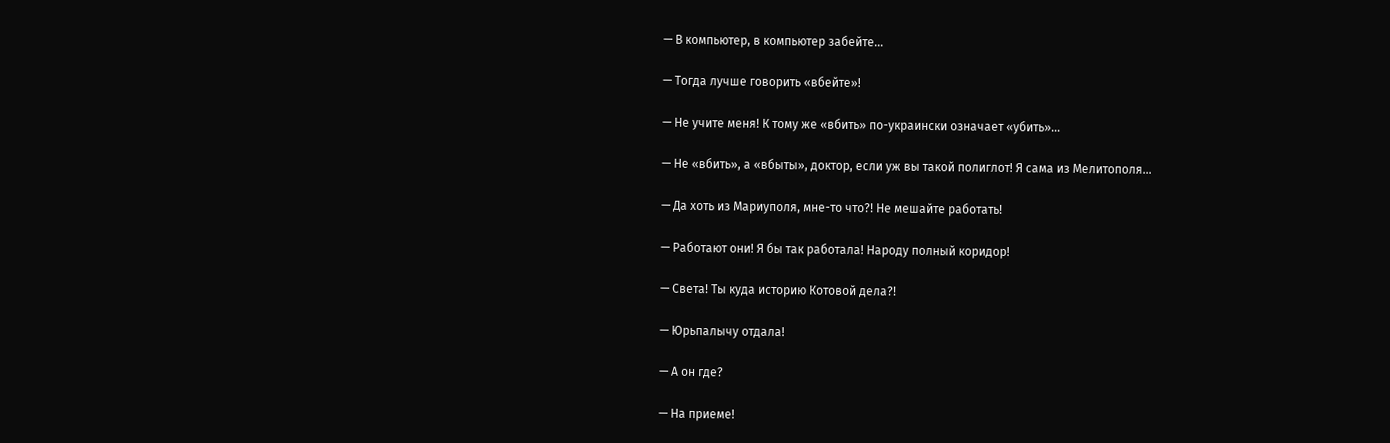— В компьютер, в компьютер забейте…

— Тогда лучше говорить «вбейте»!

— Не учите меня! К тому же «вбить» по-украински означает «убить»…

— Не «вбить», а «вбыты», доктор, если уж вы такой полиглот! Я сама из Мелитополя…

— Да хоть из Мариуполя, мне-то что?! Не мешайте работать!

— Работают они! Я бы так работала! Народу полный коридор!

— Света! Ты куда историю Котовой дела?!

— Юрьпалычу отдала!

— А он где?

— На приеме!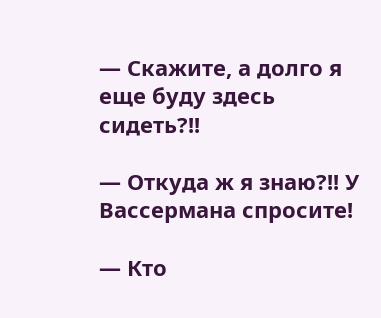— Скажите, а долго я еще буду здесь сидеть?!!

— Откуда ж я знаю?!! У Вассермана спросите!

— Кто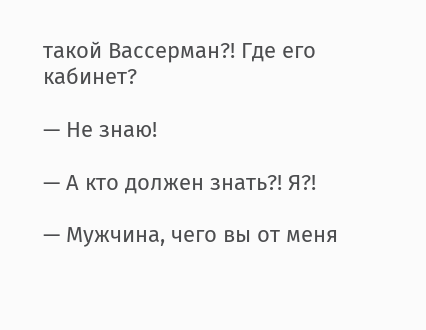такой Вассерман?! Где его кабинет?

— Не знаю!

— А кто должен знать?! Я?!

— Мужчина, чего вы от меня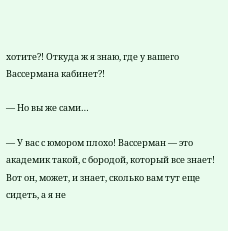хотите?! Откуда ж я знаю, где у вашего Вассермана кабинет?!

— Но вы же сами…

— У вас с юмором плохо! Вассерман — это академик такой, с бородой, который все знает! Вот он, может, и знает, сколько вам тут еще сидеть, а я не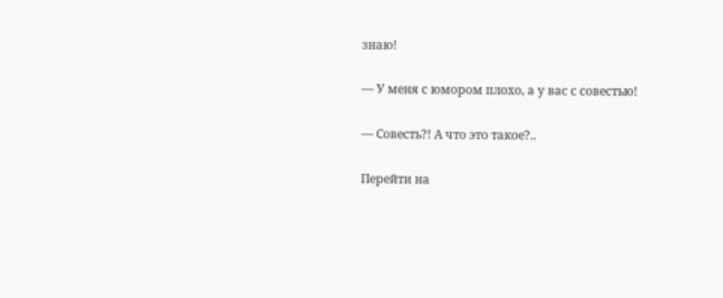знаю!

— У меня с юмором плохо, а у вас с совестью!

— Совесть?! А что это такое?..

Перейти на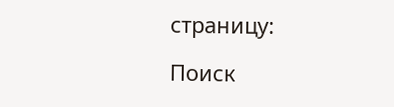страницу:

Поиск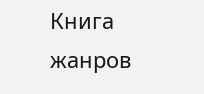Книга жанров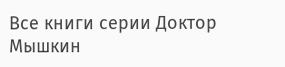Все книги серии Доктор Мышкин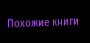Похожие книги